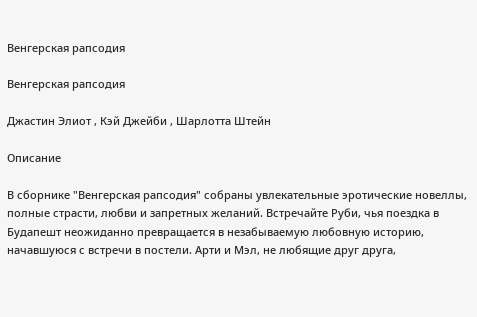Венгерская рапсодия

Венгерская рапсодия

Джастин Элиот , Кэй Джейби , Шарлотта Штейн

Описание

В сборнике "Венгерская рапсодия" собраны увлекательные эротические новеллы, полные страсти, любви и запретных желаний. Встречайте Руби, чья поездка в Будапешт неожиданно превращается в незабываемую любовную историю, начавшуюся с встречи в постели. Арти и Мэл, не любящие друг друга,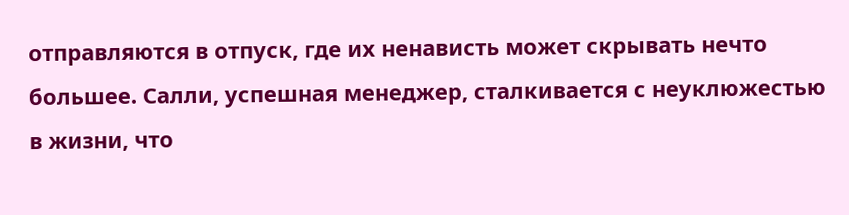отправляются в отпуск, где их ненависть может скрывать нечто большее. Салли, успешная менеджер, сталкивается с неуклюжестью в жизни, что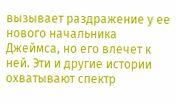вызывает раздражение у ее нового начальника Джеймса, но его влечет к ней. Эти и другие истории охватывают спектр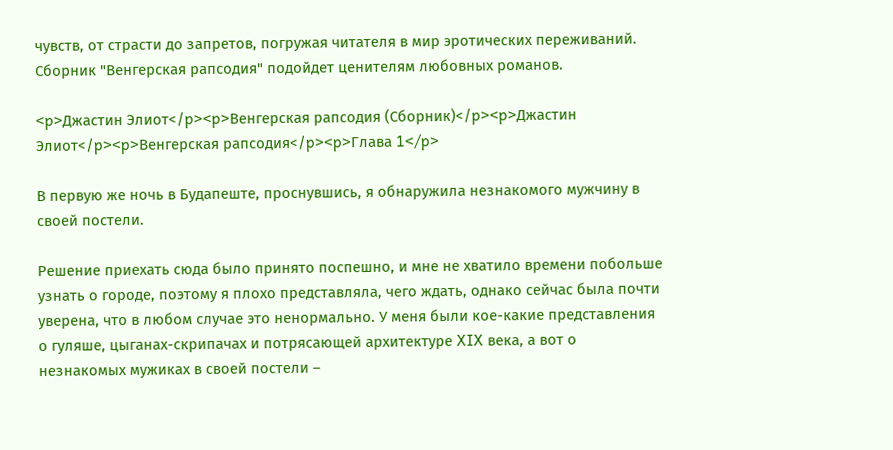чувств, от страсти до запретов, погружая читателя в мир эротических переживаний. Сборник "Венгерская рапсодия" подойдет ценителям любовных романов.

<p>Джастин Элиот</p><p>Венгерская рапсодия (Сборник)</p><p>Джастин Элиот</p><p>Венгерская рапсодия</p><p>Глава 1</p>

В первую же ночь в Будапеште, проснувшись, я обнаружила незнакомого мужчину в своей постели.

Решение приехать сюда было принято поспешно, и мне не хватило времени побольше узнать о городе, поэтому я плохо представляла, чего ждать, однако сейчас была почти уверена, что в любом случае это ненормально. У меня были кое-какие представления о гуляше, цыганах-скрипачах и потрясающей архитектуре XIX века, а вот о незнакомых мужиках в своей постели –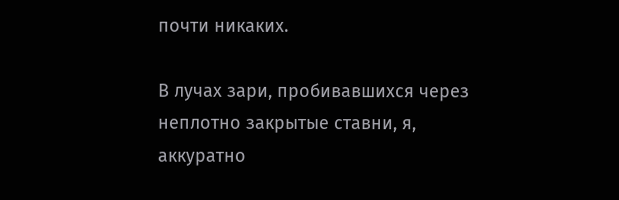почти никаких.

В лучах зари, пробивавшихся через неплотно закрытые ставни, я, аккуратно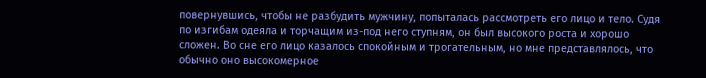повернувшись, чтобы не разбудить мужчину, попыталась рассмотреть его лицо и тело. Судя по изгибам одеяла и торчащим из-под него ступням, он был высокого роста и хорошо сложен. Во сне его лицо казалось спокойным и трогательным, но мне представлялось, что обычно оно высокомерное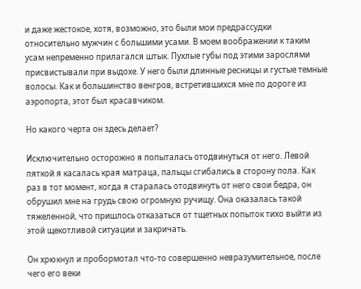и даже жестокое, хотя, возможно, это были мои предрассудки относительно мужчин с большими усами. В моем воображении к таким усам непременно прилагался штык. Пухлые губы под этими зарослями присвистывали при выдохе. У него были длинные ресницы и густые темные волосы. Как и большинство венгров, встретившихся мне по дороге из аэропорта, этот был красавчиком.

Но какого черта он здесь делает?

Исключительно осторожно я попыталась отодвинуться от него. Левой пяткой я касалась края матраца, пальцы сгибались в сторону пола. Как раз в тот момент, когда я старалась отодвинуть от него свои бедра, он обрушил мне на грудь свою огромную ручищу. Она оказалась такой тяжеленной, что пришлось отказаться от тщетных попыток тихо выйти из этой щекотливой ситуации и закричать.

Он хрюкнул и пробормотал что-то совершенно невразумительное, после чего его веки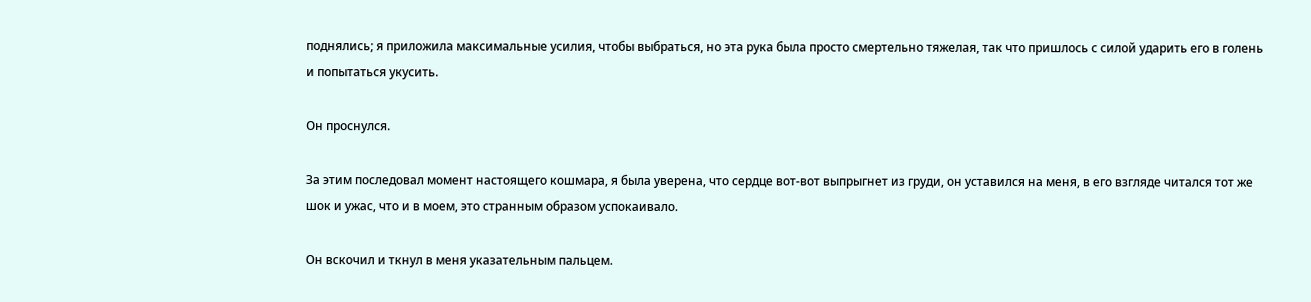поднялись; я приложила максимальные усилия, чтобы выбраться, но эта рука была просто смертельно тяжелая, так что пришлось с силой ударить его в голень и попытаться укусить.

Он проснулся.

За этим последовал момент настоящего кошмара, я была уверена, что сердце вот-вот выпрыгнет из груди, он уставился на меня, в его взгляде читался тот же шок и ужас, что и в моем, это странным образом успокаивало.

Он вскочил и ткнул в меня указательным пальцем.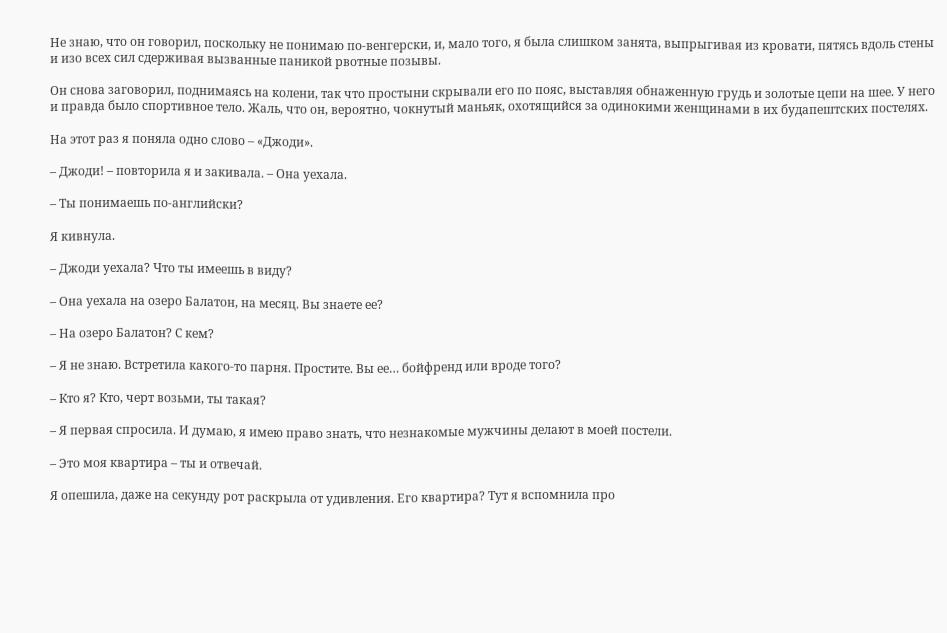Не знаю, что он говорил, поскольку не понимаю по-венгерски, и, мало того, я была слишком занята, выпрыгивая из кровати, пятясь вдоль стены и изо всех сил сдерживая вызванные паникой рвотные позывы.

Он снова заговорил, поднимаясь на колени, так что простыни скрывали его по пояс, выставляя обнаженную грудь и золотые цепи на шее. У него и правда было спортивное тело. Жаль, что он, вероятно, чокнутый маньяк, охотящийся за одинокими женщинами в их будапештских постелях.

На этот раз я поняла одно слово – «Джоди».

– Джоди! – повторила я и закивала. – Она уехала.

– Ты понимаешь по-английски?

Я кивнула.

– Джоди уехала? Что ты имеешь в виду?

– Она уехала на озеро Балатон, на месяц. Вы знаете ее?

– На озеро Балатон? С кем?

– Я не знаю. Встретила какого-то парня. Простите. Вы ее… бойфренд или вроде того?

– Кто я? Кто, черт возьми, ты такая?

– Я первая спросила. И думаю, я имею право знать, что незнакомые мужчины делают в моей постели.

– Это моя квартира – ты и отвечай.

Я опешила, даже на секунду рот раскрыла от удивления. Его квартира? Тут я вспомнила про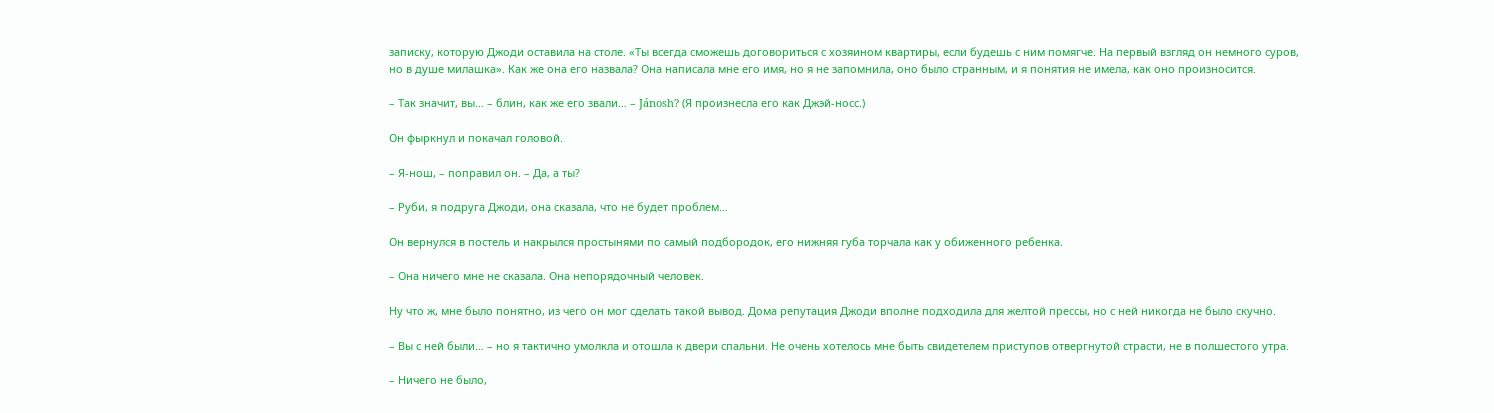записку, которую Джоди оставила на столе. «Ты всегда сможешь договориться с хозяином квартиры, если будешь с ним помягче. На первый взгляд он немного суров, но в душе милашка». Как же она его назвала? Она написала мне его имя, но я не запомнила, оно было странным, и я понятия не имела, как оно произносится.

– Так значит, вы… – блин, как же его звали… – Jánosh? (Я произнесла его как Джэй-носс.)

Он фыркнул и покачал головой.

– Я-нош, – поправил он. – Да, а ты?

– Руби, я подруга Джоди, она сказала, что не будет проблем…

Он вернулся в постель и накрылся простынями по самый подбородок, его нижняя губа торчала как у обиженного ребенка.

– Она ничего мне не сказала. Она непорядочный человек.

Ну что ж, мне было понятно, из чего он мог сделать такой вывод. Дома репутация Джоди вполне подходила для желтой прессы, но с ней никогда не было скучно.

– Вы с ней были… – но я тактично умолкла и отошла к двери спальни. Не очень хотелось мне быть свидетелем приступов отвергнутой страсти, не в полшестого утра.

– Ничего не было,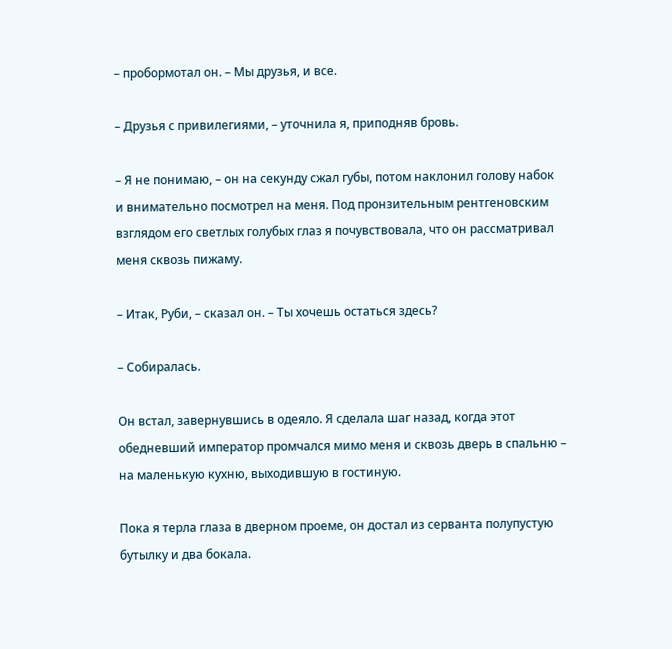– пробормотал он. – Мы друзья, и все.

– Друзья с привилегиями, – уточнила я, приподняв бровь.

– Я не понимаю, – он на секунду сжал губы, потом наклонил голову набок и внимательно посмотрел на меня. Под пронзительным рентгеновским взглядом его светлых голубых глаз я почувствовала, что он рассматривал меня сквозь пижаму.

– Итак, Руби, – сказал он. – Ты хочешь остаться здесь?

– Собиралась.

Он встал, завернувшись в одеяло. Я сделала шаг назад, когда этот обедневший император промчался мимо меня и сквозь дверь в спальню – на маленькую кухню, выходившую в гостиную.

Пока я терла глаза в дверном проеме, он достал из серванта полупустую бутылку и два бокала.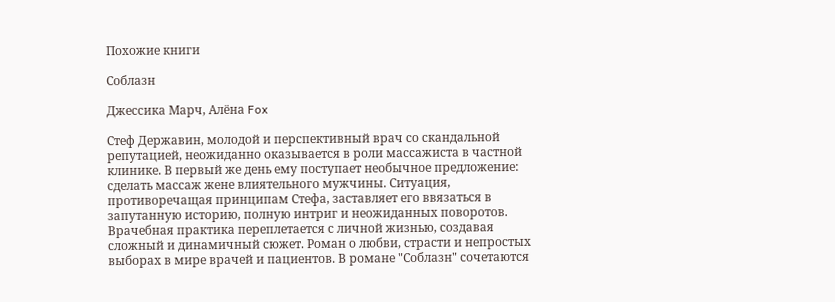Похожие книги

Соблазн

Джессика Марч, Алёна Fox

Стеф Державин, молодой и перспективный врач со скандальной репутацией, неожиданно оказывается в роли массажиста в частной клинике. В первый же день ему поступает необычное предложение: сделать массаж жене влиятельного мужчины. Ситуация, противоречащая принципам Стефа, заставляет его ввязаться в запутанную историю, полную интриг и неожиданных поворотов. Врачебная практика переплетается с личной жизнью, создавая сложный и динамичный сюжет. Роман о любви, страсти и непростых выборах в мире врачей и пациентов. В романе "Соблазн" сочетаются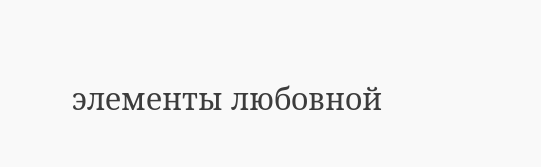элементы любовной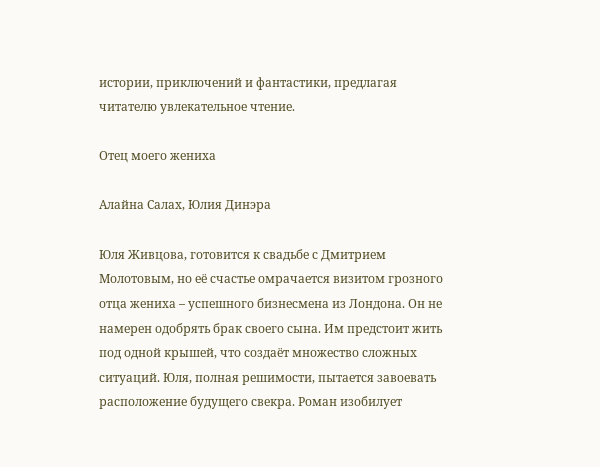истории, приключений и фантастики, предлагая читателю увлекательное чтение.

Отец моего жениха

Алайна Салах, Юлия Динэра

Юля Живцова, готовится к свадьбе с Дмитрием Молотовым, но её счастье омрачается визитом грозного отца жениха – успешного бизнесмена из Лондона. Он не намерен одобрять брак своего сына. Им предстоит жить под одной крышей, что создаёт множество сложных ситуаций. Юля, полная решимости, пытается завоевать расположение будущего свекра. Роман изобилует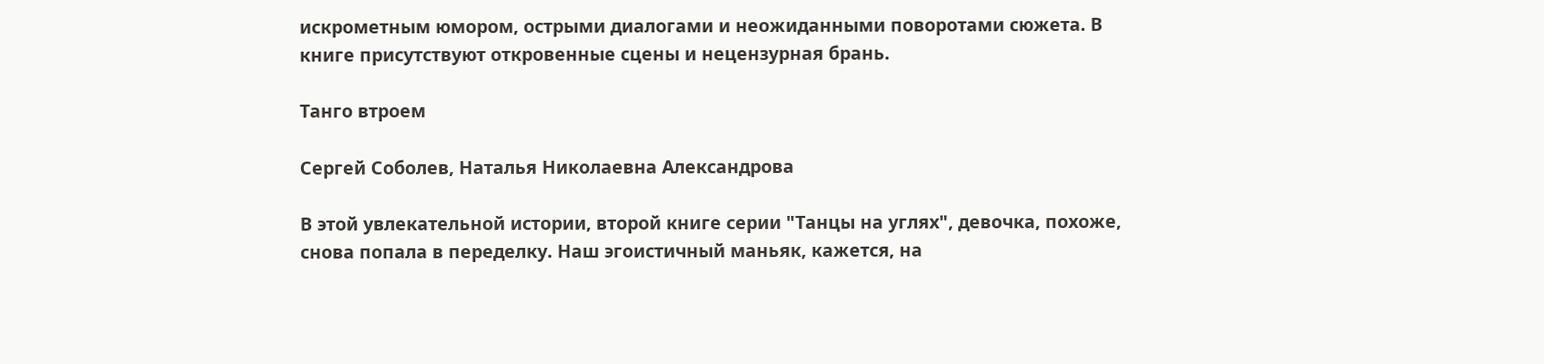искрометным юмором, острыми диалогами и неожиданными поворотами сюжета. В книге присутствуют откровенные сцены и нецензурная брань.

Танго втроем

Сергей Соболев, Наталья Николаевна Александрова

В этой увлекательной истории, второй книге серии "Танцы на углях", девочка, похоже, снова попала в переделку. Наш эгоистичный маньяк, кажется, на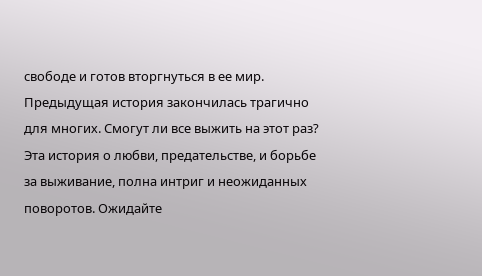свободе и готов вторгнуться в ее мир. Предыдущая история закончилась трагично для многих. Смогут ли все выжить на этот раз? Эта история о любви, предательстве, и борьбе за выживание, полна интриг и неожиданных поворотов. Ожидайте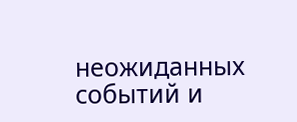неожиданных событий и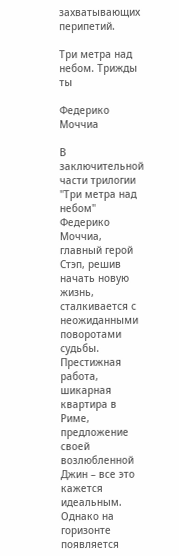захватывающих перипетий.

Три метра над небом. Трижды ты

Федерико Моччиа

В заключительной части трилогии "Три метра над небом" Федерико Моччиа, главный герой Стэп, решив начать новую жизнь, сталкивается с неожиданными поворотами судьбы. Престижная работа, шикарная квартира в Риме, предложение своей возлюбленной Джин – все это кажется идеальным. Однако на горизонте появляется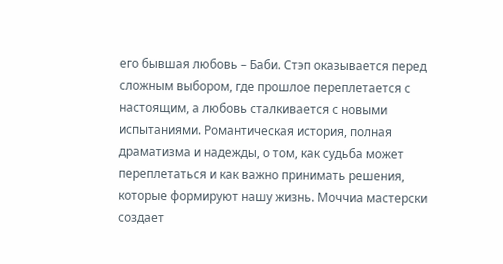его бывшая любовь – Баби. Стэп оказывается перед сложным выбором, где прошлое переплетается с настоящим, а любовь сталкивается с новыми испытаниями. Романтическая история, полная драматизма и надежды, о том, как судьба может переплетаться и как важно принимать решения, которые формируют нашу жизнь. Моччиа мастерски создает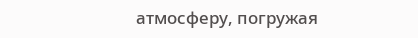атмосферу, погружая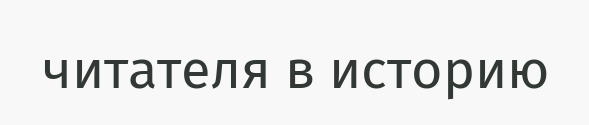читателя в историю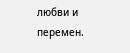любви и перемен.